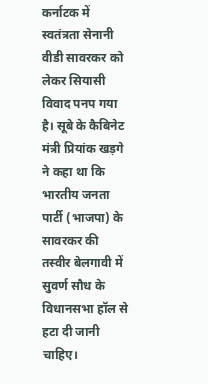कर्नाटक में स्वतंत्रता सेनानी वीडी सावरकर को लेकर सियासी विवाद पनप गया है। सूबे के कैबिनेट मंत्री प्रियांक खड़गे ने कहा था कि भारतीय जनता पार्टी (भाजपा) के सावरकर की तस्वीर बेलगावी में सुवर्ण सौध के विधानसभा हॉल से हटा दी जानी चाहिए।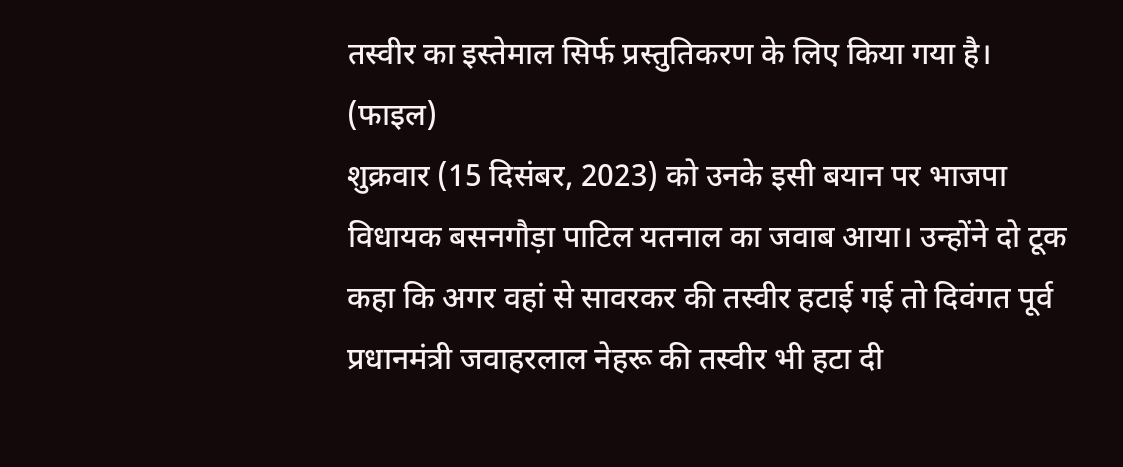तस्वीर का इस्तेमाल सिर्फ प्रस्तुतिकरण के लिए किया गया है। (फाइल)
शुक्रवार (15 दिसंबर, 2023) को उनके इसी बयान पर भाजपा विधायक बसनगौड़ा पाटिल यतनाल का जवाब आया। उन्होंने दो टूक कहा कि अगर वहां से सावरकर की तस्वीर हटाई गई तो दिवंगत पूर्व प्रधानमंत्री जवाहरलाल नेहरू की तस्वीर भी हटा दी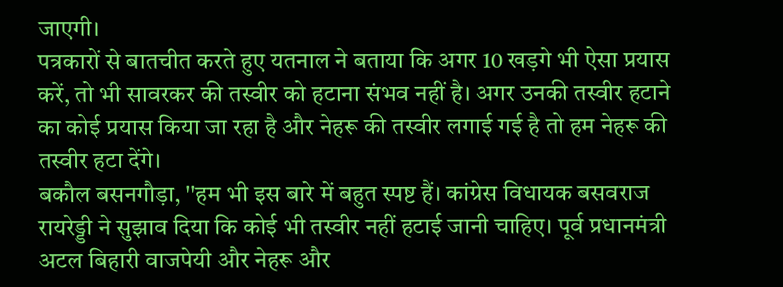जाएगी।
पत्रकारों से बातचीत करते हुए यतनाल ने बताया कि अगर 10 खड़गे भी ऐसा प्रयास करें, तो भी सावरकर की तस्वीर को हटाना संभव नहीं है। अगर उनकी तस्वीर हटाने का कोई प्रयास किया जा रहा है और नेहरू की तस्वीर लगाई गई है तो हम नेहरू की तस्वीर हटा देंगे।
बकौल बसनगौड़ा, ''हम भी इस बारे में बहुत स्पष्ट हैं। कांग्रेस विधायक बसवराज रायरेड्डी ने सुझाव दिया कि कोई भी तस्वीर नहीं हटाई जानी चाहिए। पूर्व प्रधानमंत्री अटल बिहारी वाजपेयी और नेहरू और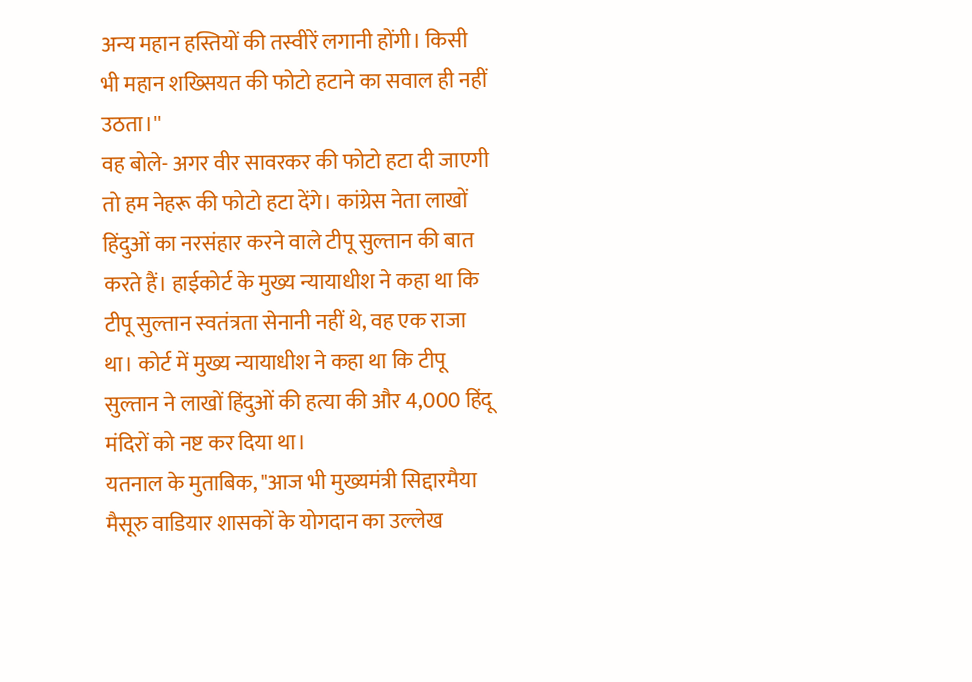अन्य महान हस्तियों की तस्वीरें लगानी होंगी। किसी भी महान शख्सियत की फोटो हटाने का सवाल ही नहीं उठता।''
वह बोले- अगर वीर सावरकर की फोटो हटा दी जाएगी तो हम नेहरू की फोटो हटा देंगे। कांग्रेस नेता लाखों हिंदुओं का नरसंहार करने वाले टीपू सुल्तान की बात करते हैं। हाईकोर्ट के मुख्य न्यायाधीश ने कहा था कि टीपू सुल्तान स्वतंत्रता सेनानी नहीं थे, वह एक राजा था। कोर्ट में मुख्य न्यायाधीश ने कहा था कि टीपू सुल्तान ने लाखों हिंदुओं की हत्या की और 4,000 हिंदू मंदिरों को नष्ट कर दिया था।
यतनाल के मुताबिक, "आज भी मुख्यमंत्री सिद्दारमैया मैसूरु वाडियार शासकों के योगदान का उल्लेख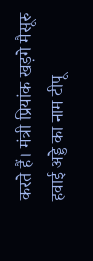करते हैं। मंत्री प्रियांक खड़गे मैसूरु हवाई अड्डे का नाम टीपू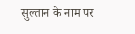सुल्तान के नाम पर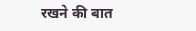रखने की बात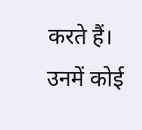करते हैं। उनमें कोई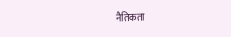नैतिकता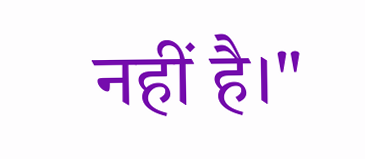नहीं है।"